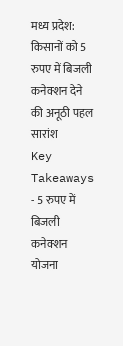मध्य प्रदेश: किसानों को 5 रुपए में बिजली कनेक्शन देने की अनूठी पहल
सारांश
Key Takeaways
- 5 रुपए में बिजली कनेक्शन योजना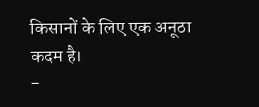किसानों के लिए एक अनूठा कदम है।
-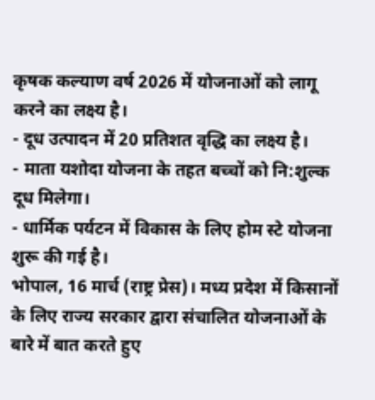कृषक कल्याण वर्ष 2026 में योजनाओं को लागू करने का लक्ष्य है।
- दूध उत्पादन में 20 प्रतिशत वृद्धि का लक्ष्य है।
- माता यशोदा योजना के तहत बच्चों को नि:शुल्क दूध मिलेगा।
- धार्मिक पर्यटन में विकास के लिए होम स्टे योजना शुरू की गई है।
भोपाल, 16 मार्च (राष्ट्र प्रेस)। मध्य प्रदेश में किसानों के लिए राज्य सरकार द्वारा संचालित योजनाओं के बारे में बात करते हुए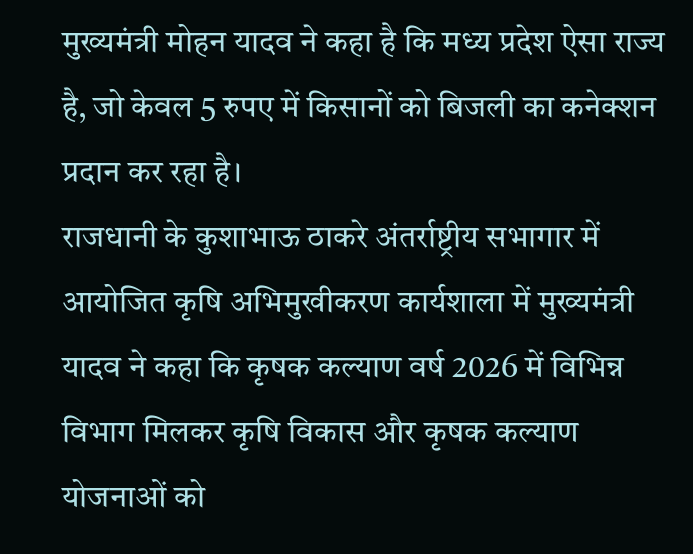मुख्यमंत्री मोहन यादव ने कहा है कि मध्य प्रदेश ऐसा राज्य है, जो केवल 5 रुपए में किसानों को बिजली का कनेक्शन प्रदान कर रहा है।
राजधानी के कुशाभाऊ ठाकरे अंतर्राष्ट्रीय सभागार में आयोजित कृषि अभिमुखीकरण कार्यशाला में मुख्यमंत्री यादव ने कहा कि कृषक कल्याण वर्ष 2026 में विभिन्न विभाग मिलकर कृषि विकास और कृषक कल्याण योजनाओं को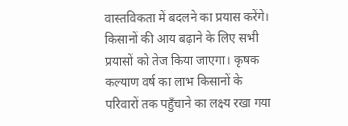वास्तविकता में बदलने का प्रयास करेंगे। किसानों की आय बढ़ाने के लिए सभी प्रयासों को तेज किया जाएगा। कृषक कल्याण वर्ष का लाभ किसानों के परिवारों तक पहुँचाने का लक्ष्य रखा गया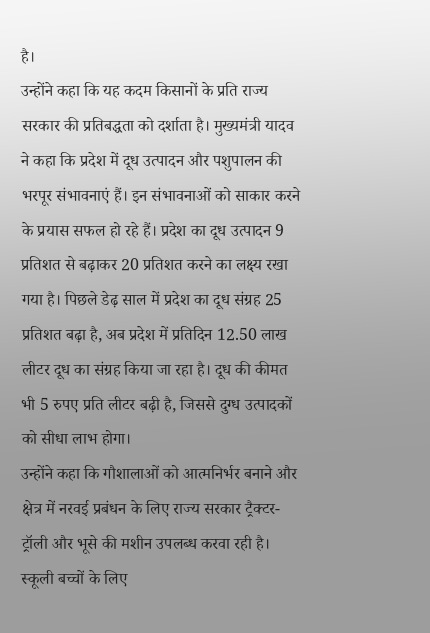है।
उन्होंने कहा कि यह कदम किसानों के प्रति राज्य सरकार की प्रतिबद्धता को दर्शाता है। मुख्यमंत्री यादव ने कहा कि प्रदेश में दूध उत्पादन और पशुपालन की भरपूर संभावनाएं हैं। इन संभावनाओं को साकार करने के प्रयास सफल हो रहे हैं। प्रदेश का दूध उत्पादन 9 प्रतिशत से बढ़ाकर 20 प्रतिशत करने का लक्ष्य रखा गया है। पिछले डेढ़ साल में प्रदेश का दूध संग्रह 25 प्रतिशत बढ़ा है, अब प्रदेश में प्रतिदिन 12.50 लाख लीटर दूध का संग्रह किया जा रहा है। दूध की कीमत भी 5 रुपए प्रति लीटर बढ़ी है, जिससे दुग्ध उत्पादकों को सीधा लाभ होगा।
उन्होंने कहा कि गौशालाओं को आत्मनिर्भर बनाने और क्षेत्र में नरवई प्रबंधन के लिए राज्य सरकार ट्रैक्टर-ट्रॉली और भूसे की मशीन उपलब्ध करवा रही है। स्कूली बच्चों के लिए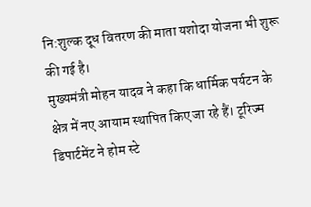नि:शुल्क दूध वितरण की माता यशोदा योजना भी शुरू की गई है।
मुख्यमंत्री मोहन यादव ने कहा कि धार्मिक पर्यटन के क्षेत्र में नए आयाम स्थापित किए जा रहे हैं। टूरिज्म डिपार्टमेंट ने होम स्टे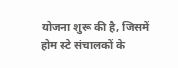योजना शुरू की है, जिसमें होम स्टे संचालकों के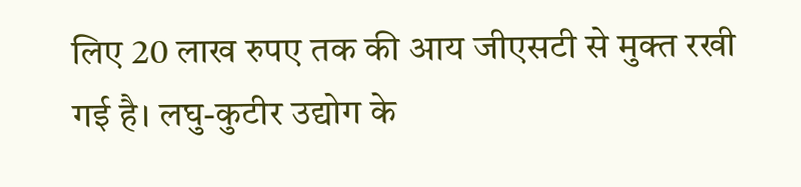लिए 20 लाख रुपए तक की आय जीएसटी से मुक्त रखी गई है। लघु-कुटीर उद्योग के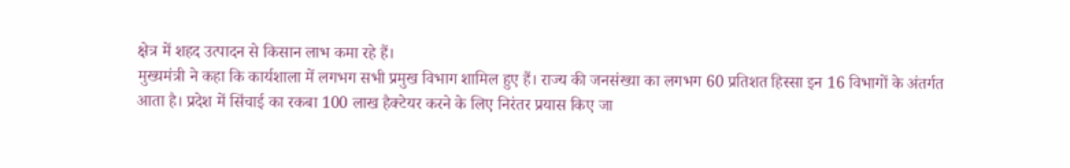क्षेत्र में शहद उत्पादन से किसान लाभ कमा रहे हैं।
मुख्यमंत्री ने कहा कि कार्यशाला में लगभग सभी प्रमुख विभाग शामिल हुए हैं। राज्य की जनसंख्या का लगभग 60 प्रतिशत हिस्सा इन 16 विभागों के अंतर्गत आता है। प्रदेश में सिंचाई का रकबा 100 लाख हैक्टेयर करने के लिए निरंतर प्रयास किए जा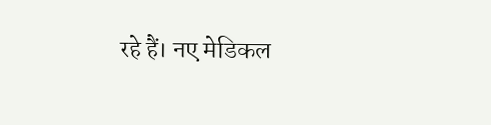रहे हैं। नए मेडिकल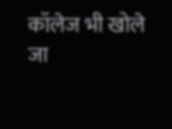कॉलेज भी खोले जा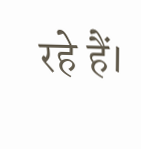रहे हैं।